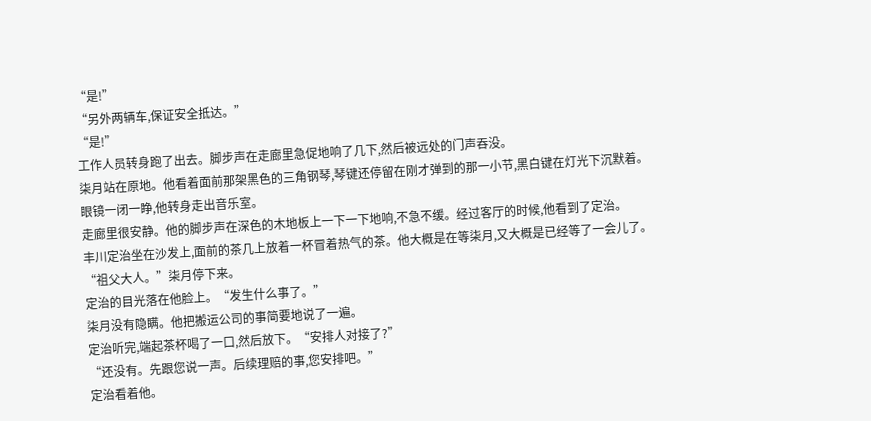“是!”
“另外两辆车,保证安全抵达。”
“是!”
工作人员转身跑了出去。脚步声在走廊里急促地响了几下,然后被远处的门声吞没。
柒月站在原地。他看着面前那架黑色的三角钢琴,琴键还停留在刚才弹到的那一小节,黑白键在灯光下沉默着。
眼镜一闭一睁,他转身走出音乐室。
走廊里很安静。他的脚步声在深色的木地板上一下一下地响,不急不缓。经过客厅的时候,他看到了定治。
丰川定治坐在沙发上,面前的茶几上放着一杯冒着热气的茶。他大概是在等柒月,又大概是已经等了一会儿了。
“祖父大人。”柒月停下来。
定治的目光落在他脸上。“发生什么事了。”
柒月没有隐瞒。他把搬运公司的事简要地说了一遍。
定治听完,端起茶杯喝了一口,然后放下。“安排人对接了?”
“还没有。先跟您说一声。后续理赔的事,您安排吧。”
定治看着他。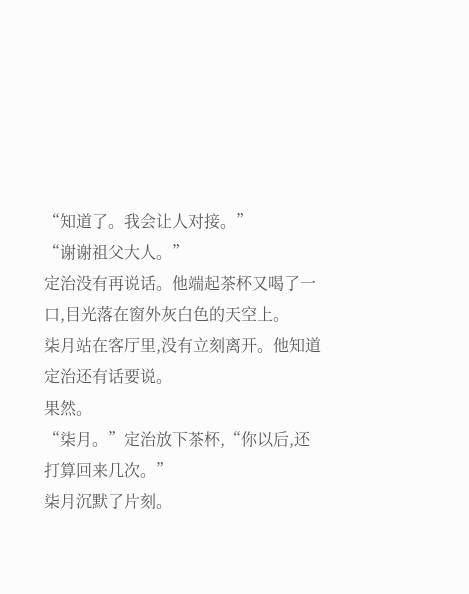“知道了。我会让人对接。”
“谢谢祖父大人。”
定治没有再说话。他端起茶杯又喝了一口,目光落在窗外灰白色的天空上。
柒月站在客厅里,没有立刻离开。他知道定治还有话要说。
果然。
“柒月。”定治放下茶杯,“你以后,还打算回来几次。”
柒月沉默了片刻。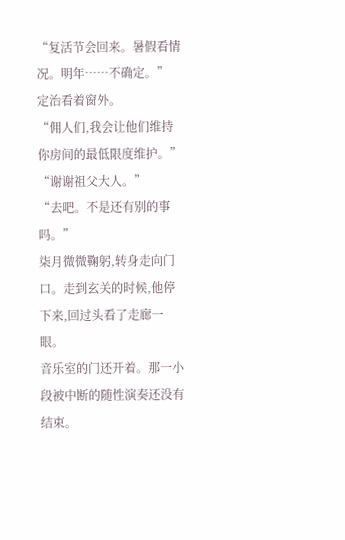“复活节会回来。暑假看情况。明年……不确定。”
定治看着窗外。
“佣人们,我会让他们维持你房间的最低限度维护。”
“谢谢祖父大人。”
“去吧。不是还有别的事吗。”
柒月微微鞠躬,转身走向门口。走到玄关的时候,他停下来,回过头看了走廊一眼。
音乐室的门还开着。那一小段被中断的随性演奏还没有结束。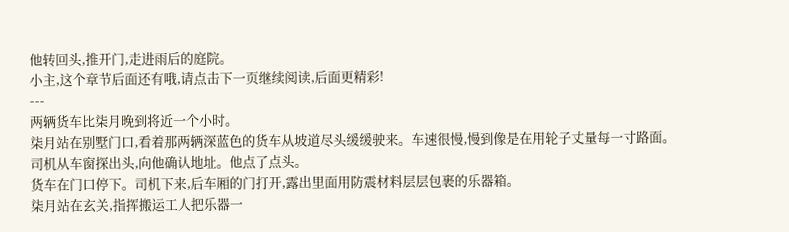他转回头,推开门,走进雨后的庭院。
小主,这个章节后面还有哦,请点击下一页继续阅读,后面更精彩!
---
两辆货车比柒月晚到将近一个小时。
柒月站在别墅门口,看着那两辆深蓝色的货车从坡道尽头缓缓驶来。车速很慢,慢到像是在用轮子丈量每一寸路面。
司机从车窗探出头,向他确认地址。他点了点头。
货车在门口停下。司机下来,后车厢的门打开,露出里面用防震材料层层包裹的乐器箱。
柒月站在玄关,指挥搬运工人把乐器一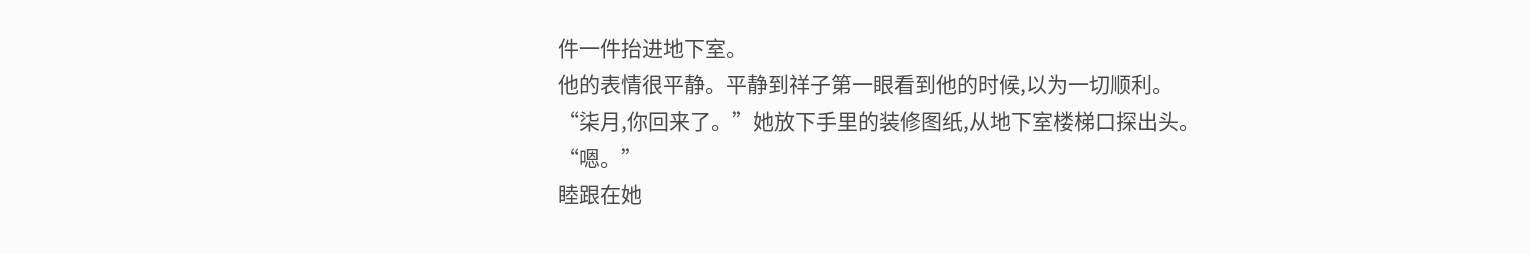件一件抬进地下室。
他的表情很平静。平静到祥子第一眼看到他的时候,以为一切顺利。
“柒月,你回来了。”她放下手里的装修图纸,从地下室楼梯口探出头。
“嗯。”
睦跟在她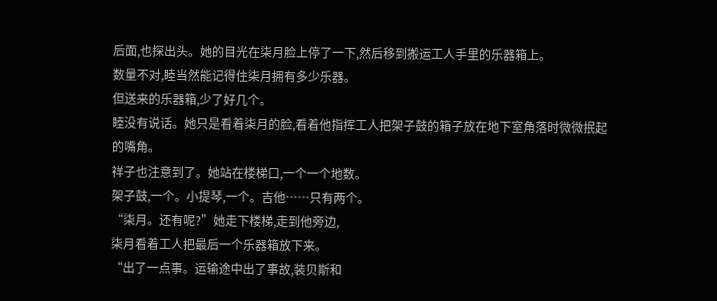后面,也探出头。她的目光在柒月脸上停了一下,然后移到搬运工人手里的乐器箱上。
数量不对,睦当然能记得住柒月拥有多少乐器。
但送来的乐器箱,少了好几个。
睦没有说话。她只是看着柒月的脸,看着他指挥工人把架子鼓的箱子放在地下室角落时微微抿起的嘴角。
祥子也注意到了。她站在楼梯口,一个一个地数。
架子鼓,一个。小提琴,一个。吉他……只有两个。
“柒月。还有呢?”她走下楼梯,走到他旁边,
柒月看着工人把最后一个乐器箱放下来。
“出了一点事。运输途中出了事故,装贝斯和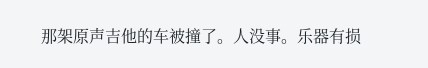那架原声吉他的车被撞了。人没事。乐器有损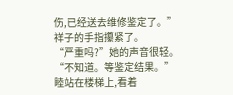伤,已经送去维修鉴定了。”
祥子的手指攥紧了。
“严重吗?”她的声音很轻。
“不知道。等鉴定结果。”
睦站在楼梯上,看着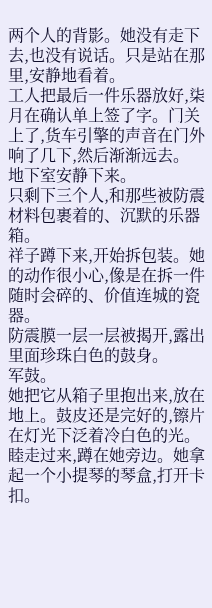两个人的背影。她没有走下去,也没有说话。只是站在那里,安静地看着。
工人把最后一件乐器放好,柒月在确认单上签了字。门关上了,货车引擎的声音在门外响了几下,然后渐渐远去。
地下室安静下来。
只剩下三个人,和那些被防震材料包裹着的、沉默的乐器箱。
祥子蹲下来,开始拆包装。她的动作很小心,像是在拆一件随时会碎的、价值连城的瓷器。
防震膜一层一层被揭开,露出里面珍珠白色的鼓身。
军鼓。
她把它从箱子里抱出来,放在地上。鼓皮还是完好的,镲片在灯光下泛着冷白色的光。
睦走过来,蹲在她旁边。她拿起一个小提琴的琴盒,打开卡扣。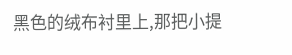黑色的绒布衬里上,那把小提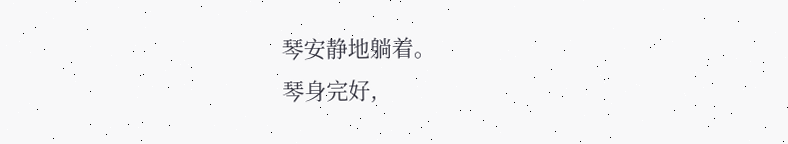琴安静地躺着。
琴身完好,